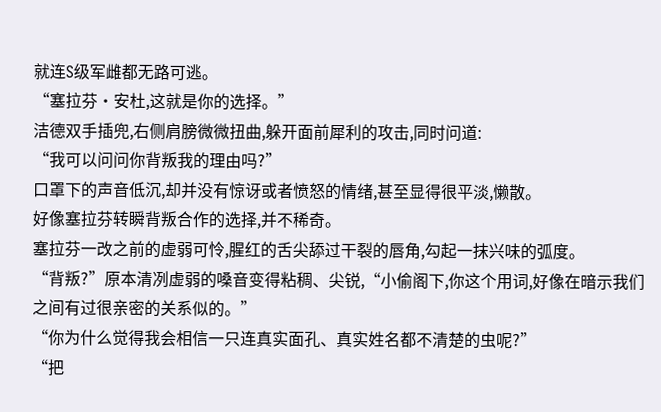就连S级军雌都无路可逃。
“塞拉芬·安杜,这就是你的选择。”
洁德双手插兜,右侧肩膀微微扭曲,躲开面前犀利的攻击,同时问道:
“我可以问问你背叛我的理由吗?”
口罩下的声音低沉,却并没有惊讶或者愤怒的情绪,甚至显得很平淡,懒散。
好像塞拉芬转瞬背叛合作的选择,并不稀奇。
塞拉芬一改之前的虚弱可怜,腥红的舌尖舔过干裂的唇角,勾起一抹兴味的弧度。
“背叛?”原本清冽虚弱的嗓音变得粘稠、尖锐,“小偷阁下,你这个用词,好像在暗示我们之间有过很亲密的关系似的。”
“你为什么觉得我会相信一只连真实面孔、真实姓名都不清楚的虫呢?”
“把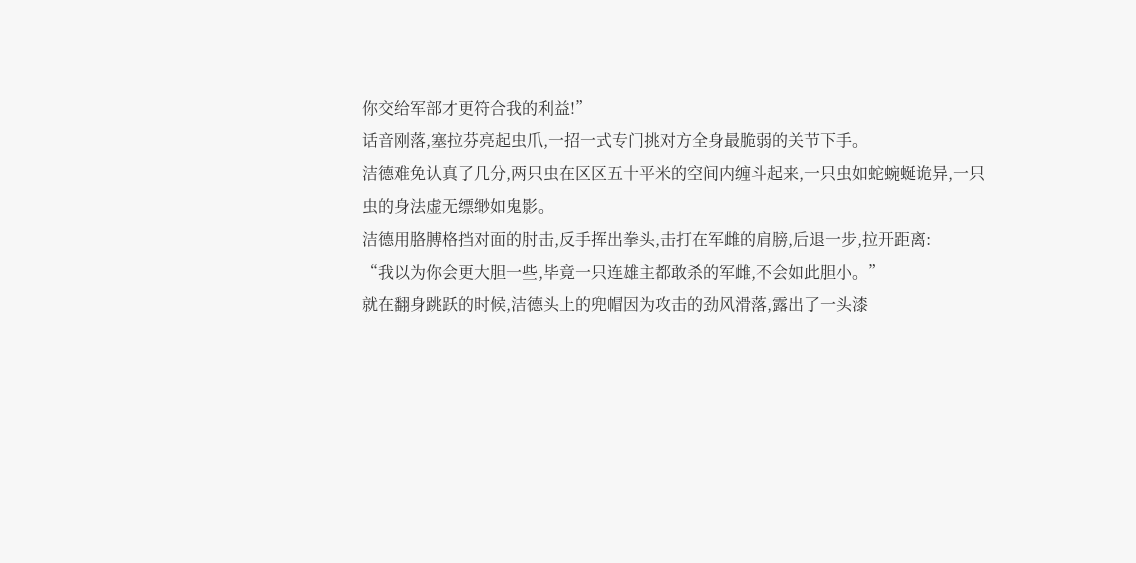你交给军部才更符合我的利益!”
话音刚落,塞拉芬亮起虫爪,一招一式专门挑对方全身最脆弱的关节下手。
洁德难免认真了几分,两只虫在区区五十平米的空间内缠斗起来,一只虫如蛇蜿蜒诡异,一只虫的身法虚无缥缈如鬼影。
洁德用胳膊格挡对面的肘击,反手挥出拳头,击打在军雌的肩膀,后退一步,拉开距离:
“我以为你会更大胆一些,毕竟一只连雄主都敢杀的军雌,不会如此胆小。”
就在翻身跳跃的时候,洁德头上的兜帽因为攻击的劲风滑落,露出了一头漆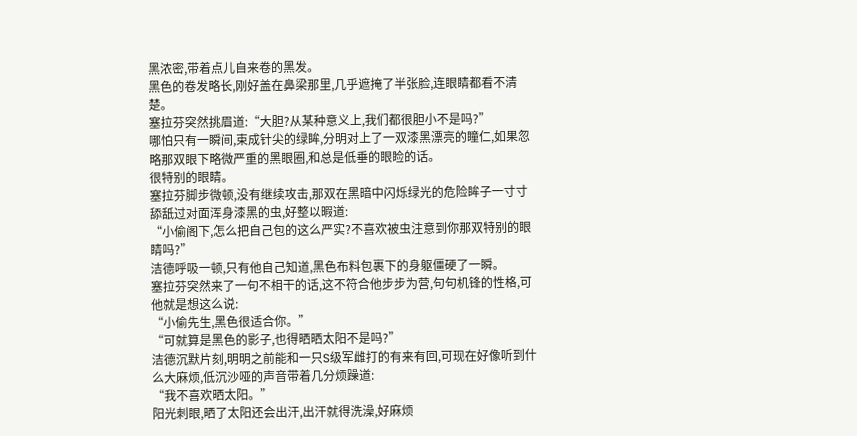黑浓密,带着点儿自来卷的黑发。
黑色的卷发略长,刚好盖在鼻梁那里,几乎遮掩了半张脸,连眼睛都看不清楚。
塞拉芬突然挑眉道:“大胆?从某种意义上,我们都很胆小不是吗?”
哪怕只有一瞬间,束成针尖的绿眸,分明对上了一双漆黑漂亮的瞳仁,如果忽略那双眼下略微严重的黑眼圈,和总是低垂的眼睑的话。
很特别的眼睛。
塞拉芬脚步微顿,没有继续攻击,那双在黑暗中闪烁绿光的危险眸子一寸寸舔舐过对面浑身漆黑的虫,好整以暇道:
“小偷阁下,怎么把自己包的这么严实?不喜欢被虫注意到你那双特别的眼睛吗?”
洁德呼吸一顿,只有他自己知道,黑色布料包裹下的身躯僵硬了一瞬。
塞拉芬突然来了一句不相干的话,这不符合他步步为营,句句机锋的性格,可他就是想这么说:
“小偷先生,黑色很适合你。”
“可就算是黑色的影子,也得晒晒太阳不是吗?”
洁德沉默片刻,明明之前能和一只S级军雌打的有来有回,可现在好像听到什么大麻烦,低沉沙哑的声音带着几分烦躁道:
“我不喜欢晒太阳。”
阳光刺眼,晒了太阳还会出汗,出汗就得洗澡,好麻烦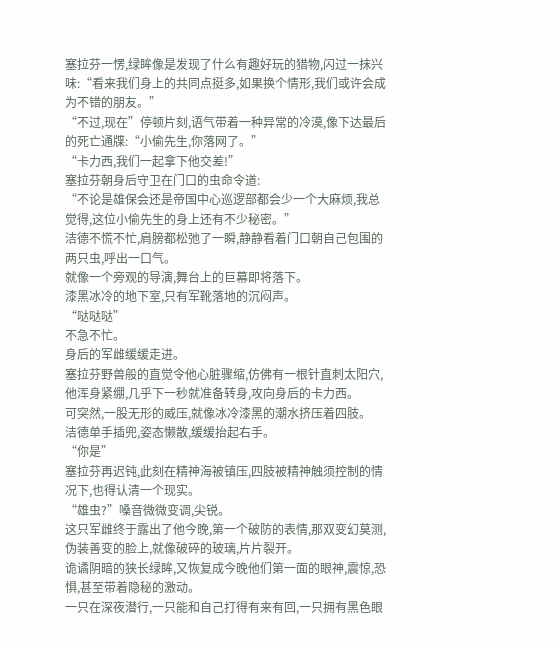塞拉芬一愣,绿眸像是发现了什么有趣好玩的猎物,闪过一抹兴味:“看来我们身上的共同点挺多,如果换个情形,我们或许会成为不错的朋友。”
“不过,现在”停顿片刻,语气带着一种异常的冷漠,像下达最后的死亡通牒:“小偷先生,你落网了。”
“卡力西,我们一起拿下他交差!”
塞拉芬朝身后守卫在门口的虫命令道:
“不论是雄保会还是帝国中心巡逻部都会少一个大麻烦,我总觉得,这位小偷先生的身上还有不少秘密。”
洁德不慌不忙,肩膀都松弛了一瞬,静静看着门口朝自己包围的两只虫,呼出一口气。
就像一个旁观的导演,舞台上的巨幕即将落下。
漆黑冰冷的地下室,只有军靴落地的沉闷声。
“哒哒哒”
不急不忙。
身后的军雌缓缓走进。
塞拉芬野兽般的直觉令他心脏骤缩,仿佛有一根针直刺太阳穴,他浑身紧绷,几乎下一秒就准备转身,攻向身后的卡力西。
可突然,一股无形的威压,就像冰冷漆黑的潮水挤压着四肢。
洁德单手插兜,姿态懒散,缓缓抬起右手。
“你是”
塞拉芬再迟钝,此刻在精神海被镇压,四肢被精神触须控制的情况下,也得认清一个现实。
“雄虫?”嗓音微微变调,尖锐。
这只军雌终于露出了他今晚,第一个破防的表情,那双变幻莫测,伪装善变的脸上,就像破碎的玻璃,片片裂开。
诡谲阴暗的狭长绿眸,又恢复成今晚他们第一面的眼神,震惊,恐惧,甚至带着隐秘的激动。
一只在深夜潜行,一只能和自己打得有来有回,一只拥有黑色眼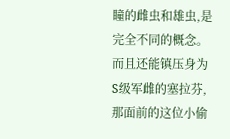瞳的雌虫和雄虫,是完全不同的概念。
而且还能镇压身为S级军雌的塞拉芬,那面前的这位小偷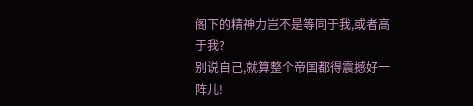阁下的精神力岂不是等同于我,或者高于我?
别说自己,就算整个帝国都得震撼好一阵儿!